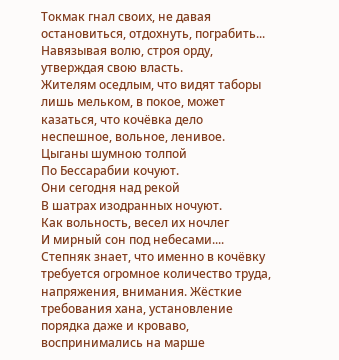Токмак гнал своих, не давая остановиться, отдохнуть, пограбить... Навязывая волю, строя орду, утверждая свою власть.
Жителям оседлым, что видят таборы лишь мельком, в покое, может казаться, что кочёвка дело неспешное, вольное, ленивое.
Цыганы шумною толпой
По Бессарабии кочуют.
Они сегодня над рекой
В шатрах изодранных ночуют.
Как вольность, весел их ночлег
И мирный сон под небесами....
Степняк знает, что именно в кочёвку требуется огромное количество труда, напряжения, внимания. Жёсткие требования хана, установление порядка даже и кроваво, воспринимались на марше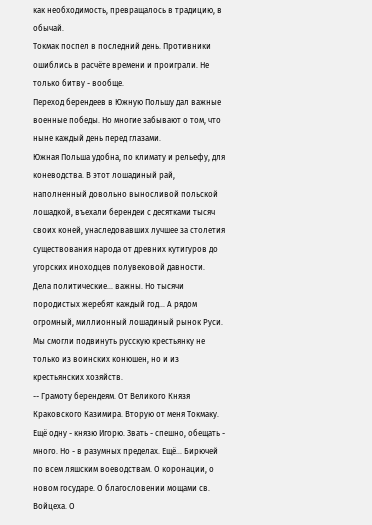как необходимость, превращалось в традицию, в обычай.
Токмак поспел в последний день. Противники ошиблись в расчёте времени и проиграли. Не только битву - вообще.
Переход берендеев в Южную Польшу дал важные военные победы. Но многие забывают о том, что ныне каждый день перед глазами.
Южная Польша удобна, по климату и рельефу, для коневодства. В этот лошадиный рай, наполненный довольно выносливой польской лошадкой, въехали берендеи с десятками тысяч своих коней, унаследовавших лучшее за столетия существования народа от древних кутигуров до угорских иноходцев полувековой давности.
Дела политические... важны. Но тысячи породистых жеребят каждый год... А рядом огромный, миллионный лошадиный рынок Руси. Мы смогли подвинуть русскую крестьянку не только из воинских конюшен, но и из крестьянских хозяйств.
-- Грамоту берендеям. От Великого Князя Краковского Казимира. Вторую от меня Токмаку. Ещё одну - князю Игорю. Звать - спешно, обещать - много. Но - в разумных пределах. Ещё... Бирючей по всем ляшским воеводствам. О коронации, о новом государе. О благословении мощами св. Войцеха. О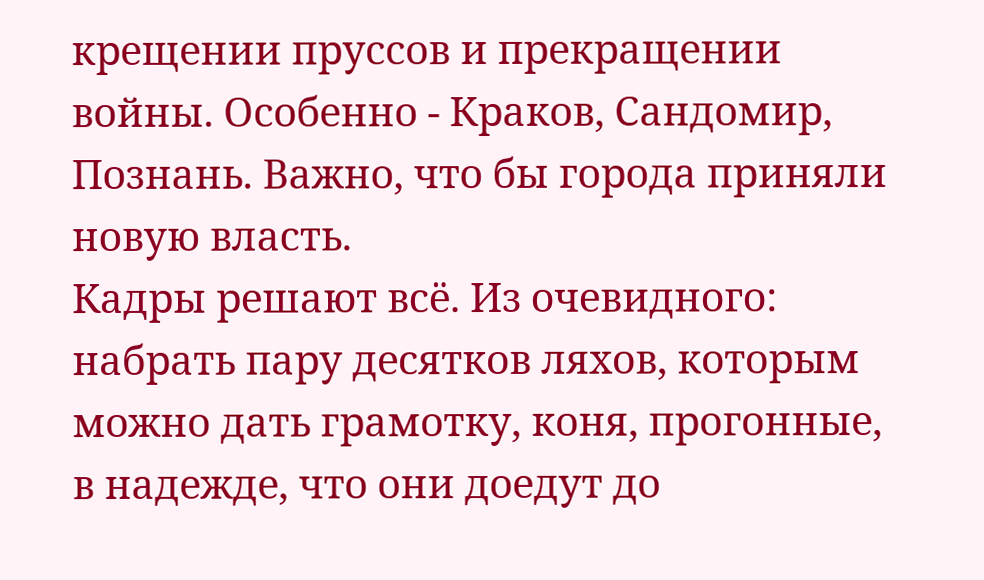крещении пруссов и прекращении войны. Особенно - Краков, Сандомир, Познань. Важно, что бы города приняли новую власть.
Кадры решают всё. Из очевидного: набрать пару десятков ляхов, которым можно дать грамотку, коня, прогонные, в надежде, что они доедут до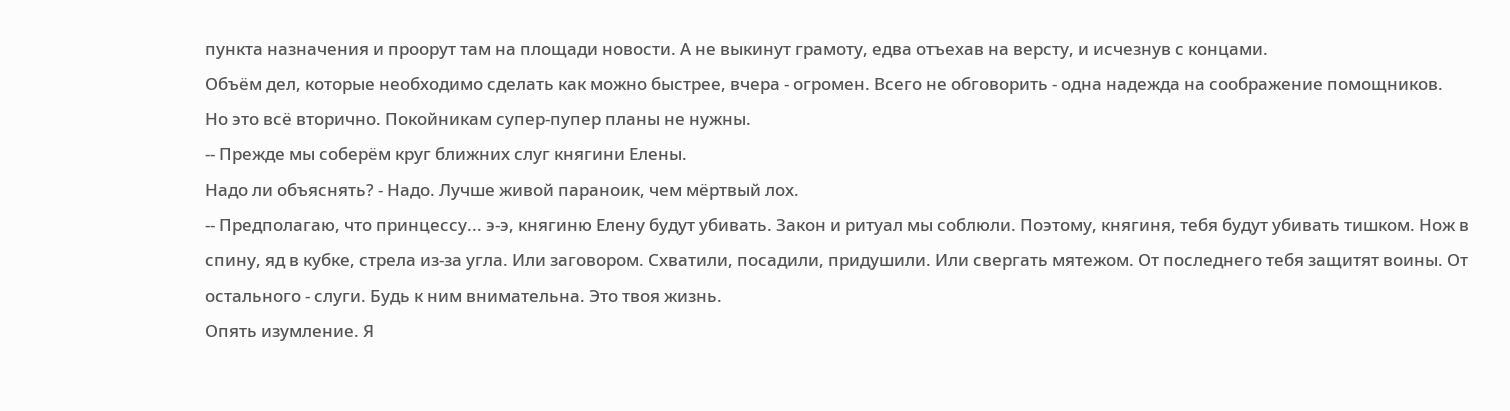пункта назначения и проорут там на площади новости. А не выкинут грамоту, едва отъехав на версту, и исчезнув с концами.
Объём дел, которые необходимо сделать как можно быстрее, вчера - огромен. Всего не обговорить - одна надежда на соображение помощников.
Но это всё вторично. Покойникам супер-пупер планы не нужны.
-- Прежде мы соберём круг ближних слуг княгини Елены.
Надо ли объяснять? - Надо. Лучше живой параноик, чем мёртвый лох.
-- Предполагаю, что принцессу... э-э, княгиню Елену будут убивать. Закон и ритуал мы соблюли. Поэтому, княгиня, тебя будут убивать тишком. Нож в спину, яд в кубке, стрела из-за угла. Или заговором. Схватили, посадили, придушили. Или свергать мятежом. От последнего тебя защитят воины. От остального - слуги. Будь к ним внимательна. Это твоя жизнь.
Опять изумление. Я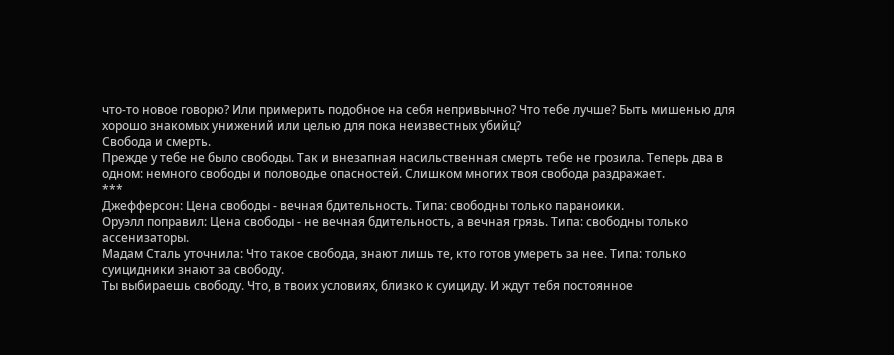что-то новое говорю? Или примерить подобное на себя непривычно? Что тебе лучше? Быть мишенью для хорошо знакомых унижений или целью для пока неизвестных убийц?
Свобода и смерть.
Прежде у тебе не было свободы. Так и внезапная насильственная смерть тебе не грозила. Теперь два в одном: немного свободы и половодье опасностей. Слишком многих твоя свобода раздражает.
***
Джефферсон: Цена свободы - вечная бдительность. Типа: свободны только параноики.
Оруэлл поправил: Цена свободы - не вечная бдительность, а вечная грязь. Типа: свободны только ассенизаторы.
Мадам Сталь уточнила: Что такое свобода, знают лишь те, кто готов умереть за нее. Типа: только суицидники знают за свободу.
Ты выбираешь свободу. Что, в твоих условиях, близко к суициду. И ждут тебя постоянное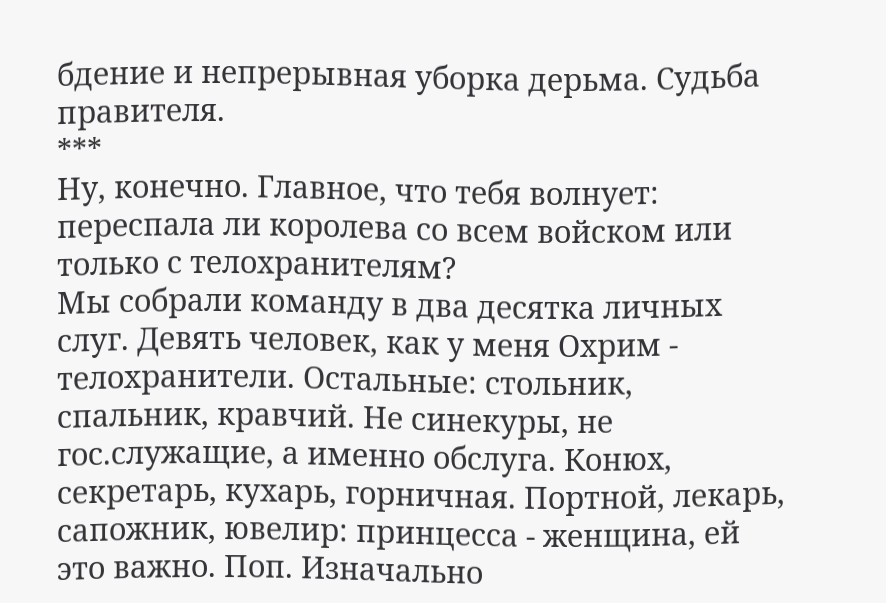бдение и непрерывная уборка дерьма. Судьба правителя.
***
Ну, конечно. Главное, что тебя волнует: переспала ли королева со всем войском или только с телохранителям?
Мы собрали команду в два десятка личных слуг. Девять человек, как у меня Охрим - телохранители. Остальные: стольник, спальник, кравчий. Не синекуры, не гос.служащие, а именно обслуга. Конюх, секретарь, кухарь, горничная. Портной, лекарь, сапожник, ювелир: принцесса - женщина, ей это важно. Поп. Изначально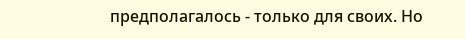предполагалось - только для своих. Но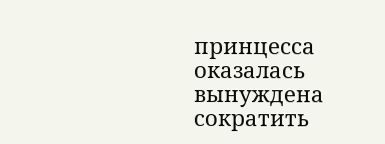принцесса оказалась вынуждена сократить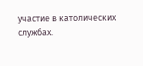участие в католических службах.